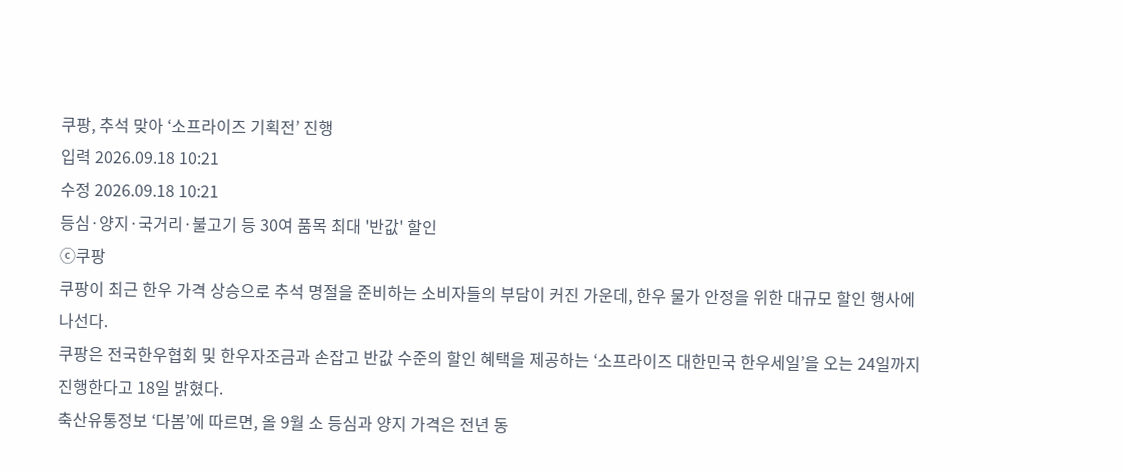쿠팡, 추석 맞아 ‘소프라이즈 기획전’ 진행
입력 2026.09.18 10:21
수정 2026.09.18 10:21
등심·양지·국거리·불고기 등 30여 품목 최대 '반값' 할인
ⓒ쿠팡
쿠팡이 최근 한우 가격 상승으로 추석 명절을 준비하는 소비자들의 부담이 커진 가운데, 한우 물가 안정을 위한 대규모 할인 행사에 나선다.
쿠팡은 전국한우협회 및 한우자조금과 손잡고 반값 수준의 할인 혜택을 제공하는 ‘소프라이즈 대한민국 한우세일’을 오는 24일까지 진행한다고 18일 밝혔다.
축산유통정보 ‘다봄’에 따르면, 올 9월 소 등심과 양지 가격은 전년 동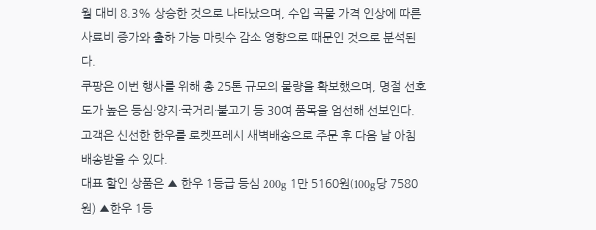월 대비 8.3% 상승한 것으로 나타났으며, 수입 곡물 가격 인상에 따른 사료비 증가와 출하 가능 마릿수 감소 영향으로 때문인 것으로 분석된다.
쿠팡은 이번 행사를 위해 총 25톤 규모의 물량을 확보했으며, 명절 선호도가 높은 등심·양지·국거리·불고기 등 30여 품목을 엄선해 선보인다. 고객은 신선한 한우를 로켓프레시 새벽배송으로 주문 후 다음 날 아침 배송받을 수 있다.
대표 할인 상품은 ▲ 한우 1등급 등심 200g 1만 5160원(100g당 7580원) ▲한우 1등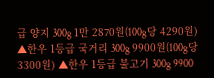급 양지 300g 1만 2870원(100g당 4290원) ▲한우 1등급 국거리 300g 9900원(100g당 3300원) ▲한우 1등급 불고기 300g 9900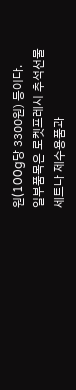원(100g당 3300원) 등이다.
일부품목은 로켓프레시 추석선물세트나 제수용품과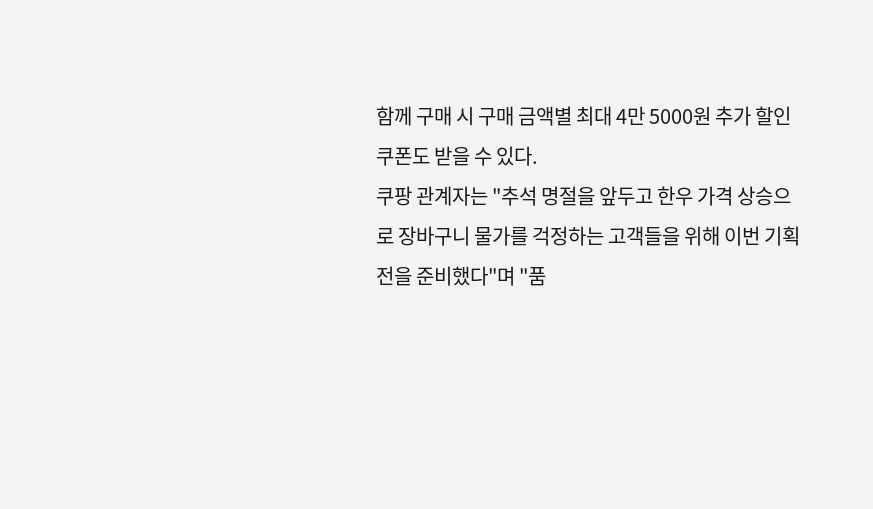함께 구매 시 구매 금액별 최대 4만 5000원 추가 할인 쿠폰도 받을 수 있다.
쿠팡 관계자는 "추석 명절을 앞두고 한우 가격 상승으로 장바구니 물가를 걱정하는 고객들을 위해 이번 기획전을 준비했다"며 "품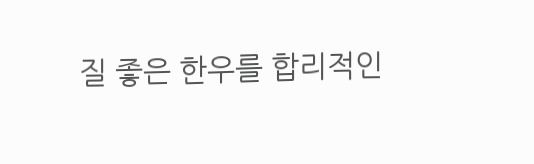질 좋은 한우를 합리적인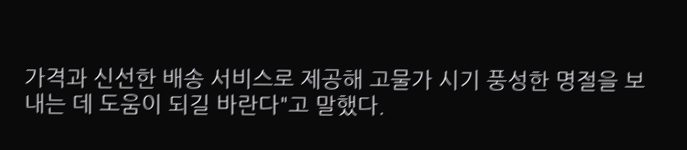가격과 신선한 배송 서비스로 제공해 고물가 시기 풍성한 명절을 보내는 데 도움이 되길 바란다"고 말했다.